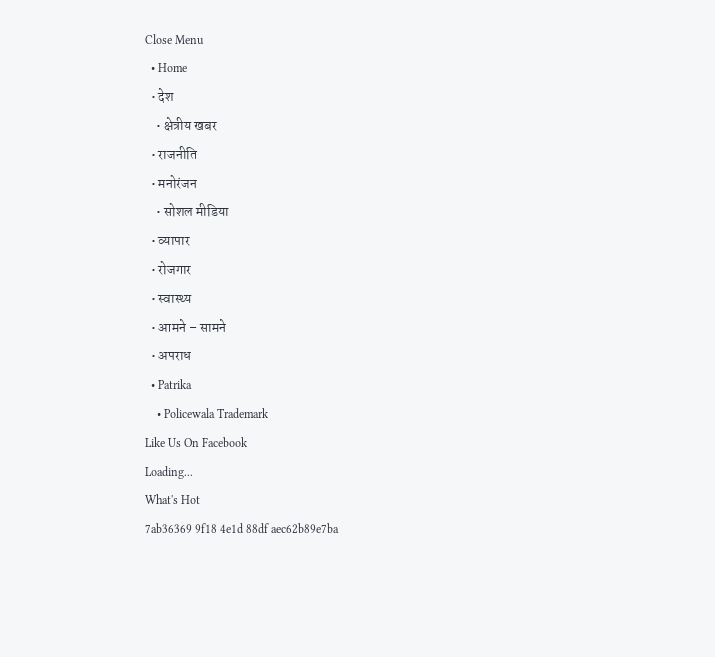Close Menu
  • Home
  • देश
    • क्षेत्रीय खबर
  • राजनीति
  • मनोरंजन
    • सोशल मीडिया
  • व्यापार
  • रोजगार
  • स्वास्थ्य
  • आमने – सामने
  • अपराध
  • Patrika
    • Policewala Trademark
Like Us On Facebook
Loading...
What's Hot
7ab36369 9f18 4e1d 88df aec62b89e7ba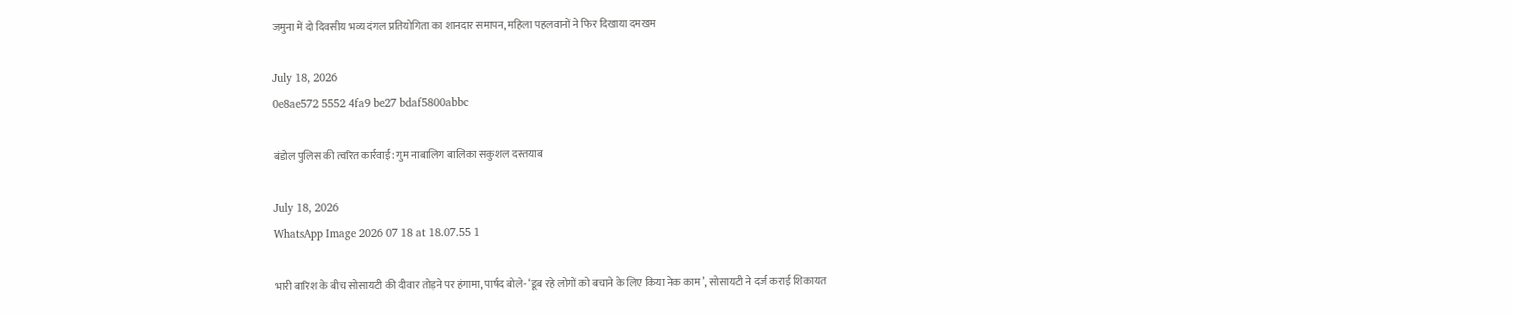जमुना में दो दिवसीय भव्य दंगल प्रतियोगिता का शानदार समापन, महिला पहलवानों ने फिर दिखाया दमखम

July 18, 2026
0e8ae572 5552 4fa9 be27 bdaf5800abbc

बंडोल पुलिस की त्वरित कार्रवाई: गुम नाबालिग बालिका सकुशल दस्तयाब

July 18, 2026
WhatsApp Image 2026 07 18 at 18.07.55 1

भारी बारिश के बीच सोसायटी की दीवार तोड़ने पर हंगामा, पार्षद बोले- ‘डूब रहे लोगों को बचाने के लिए किया नेक काम’, सोसायटी ने दर्ज कराई शिकायत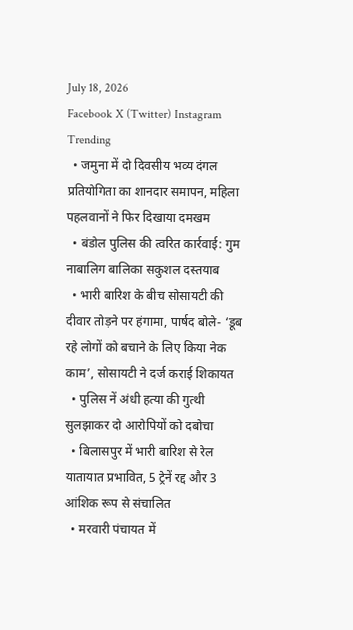July 18, 2026
Facebook X (Twitter) Instagram
Trending
  • जमुना में दो दिवसीय भव्य दंगल प्रतियोगिता का शानदार समापन, महिला पहलवानों ने फिर दिखाया दमखम
  • बंडोल पुलिस की त्वरित कार्रवाई: गुम नाबालिग बालिका सकुशल दस्तयाब
  • भारी बारिश के बीच सोसायटी की दीवार तोड़ने पर हंगामा, पार्षद बोले- ‘डूब रहे लोगों को बचाने के लिए किया नेक काम’, सोसायटी ने दर्ज कराई शिकायत
  • पुलिस नें अंधी हत्या की गुत्थी सुलझाकर दो आरोपियों को दबोचा
  • बिलासपुर में भारी बारिश से रेल यातायात प्रभावित, 5 ट्रेनें रद्द और 3 आंशिक रूप से संचालित
  • मरवारी पंचायत में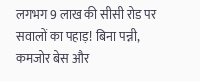लगभग 9 लाख की सीसी रोड पर सवालों का पहाड़! बिना पन्नी, कमजोर बेस और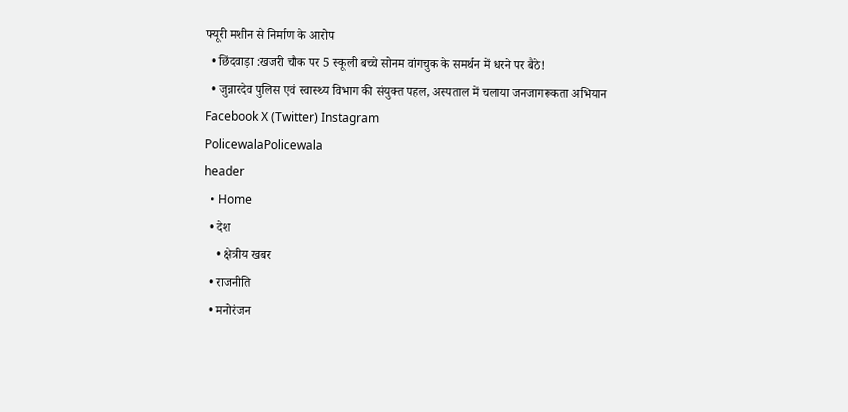फ्यूरी मशीन से निर्माण के आरोप
  • छिंदवाड़ा :खजरी चौक पर 5 स्कूली बच्चे सोनम वांगचुक के समर्थन में धरने पर बैठे!
  • जुन्नारदेव पुलिस एवं स्वास्थ्य विभाग की संयुक्त पहल, अस्पताल में चलाया जनजागरूकता अभियान
Facebook X (Twitter) Instagram
PolicewalaPolicewala
header
  • Home
  • देश
    • क्षेत्रीय खबर
  • राजनीति
  • मनोरंजन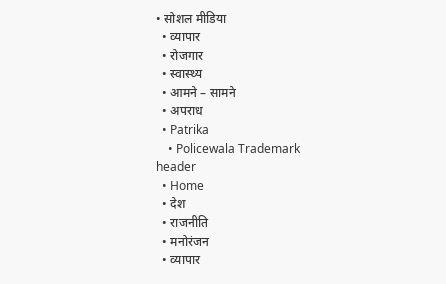• सोशल मीडिया
  • व्यापार
  • रोजगार
  • स्वास्थ्य
  • आमने – सामने
  • अपराध
  • Patrika
    • Policewala Trademark
header
  • Home
  • देश
  • राजनीति
  • मनोरंजन
  • व्यापार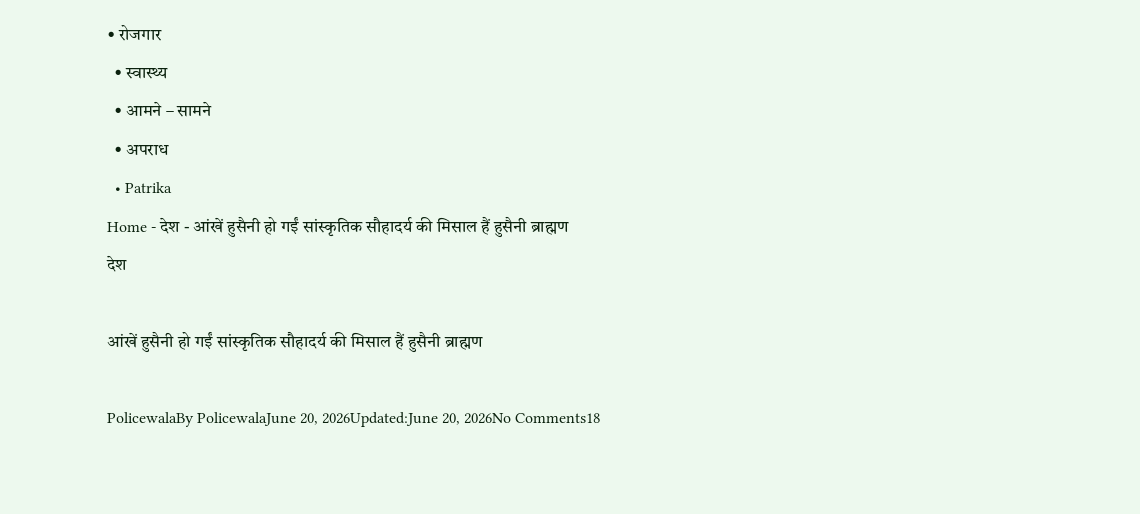• रोजगार
  • स्वास्थ्य
  • आमने – सामने
  • अपराध
  • Patrika
Home - देश - आंखें हुसैनी हो गईं सांस्कृतिक सौहादर्य की मिसाल हैं हुसैनी ब्राह्मण
देश

आंखें हुसैनी हो गईं सांस्कृतिक सौहादर्य की मिसाल हैं हुसैनी ब्राह्मण

PolicewalaBy PolicewalaJune 20, 2026Updated:June 20, 2026No Comments18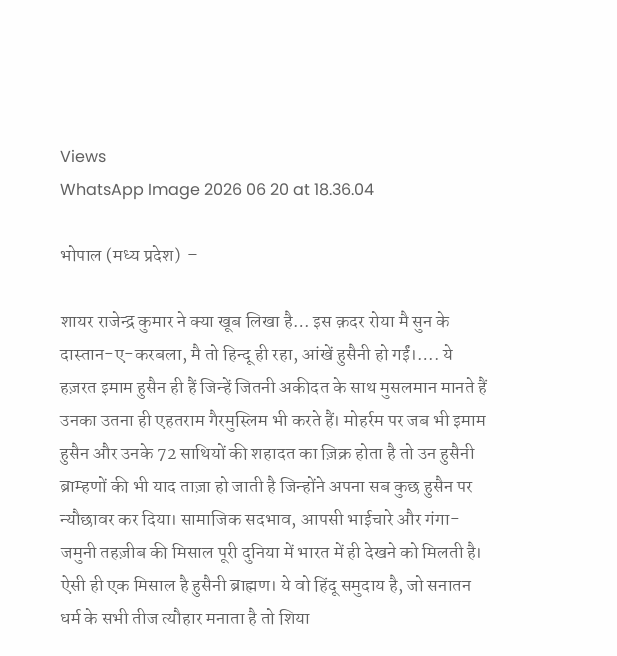Views
WhatsApp Image 2026 06 20 at 18.36.04

भोपाल (मध्य प्रदेश)  –

शायर राजेन्द्र कुमार ने क्या खूब लिखा है… इस क़दर रोया मै सुन के दास्तान-ए-करबला, मै तो हिन्दू ही रहा, आंखें हुसैनी हो गईं।…. ये हज़रत इमाम हुसैन ही हैं जिन्हें जितनी अकीदत के साथ मुसलमान मानते हैं उनका उतना ही एहतराम गैरमुस्लिम भी करते हैं। मोहर्रम पर जब भी इमाम हुसैन और उनके 72 साथियों की शहादत का ज़िक्र होता है तो उन हुसैनी ब्राम्हणों की भी याद ताज़ा हो जाती है जिन्होंने अपना सब कुछ हुसैन पर न्यौछावर कर दिया। सामाजिक सदभाव, आपसी भाईचारे और गंगा-जमुनी तहज़ीब की मिसाल पूरी दुनिया में भारत में ही देखने को मिलती है। ऐसी ही एक मिसाल है हुसैनी ब्राह्मण। ये वो हिंदू समुदाय है, जो सनातन धर्म के सभी तीज त्यौहार मनाता है तो शिया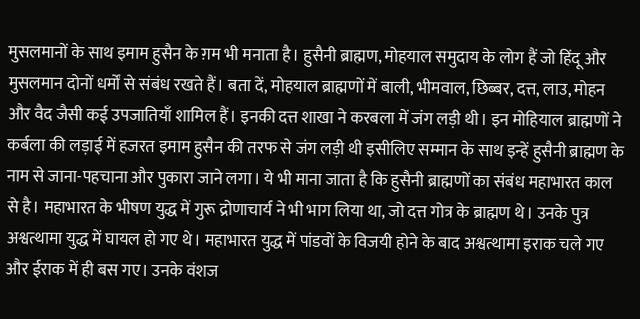मुसलमानों के साथ इमाम हुसैन के ग़म भी मनाता है। हुसैनी ब्राह्मण, मोहयाल समुदाय के लोग हैं जो हिंदू और मुसलमान दोनों धर्मों से संबंध रखते हैं। बता दें, मोहयाल ब्राह्मणों में बाली, भीमवाल, छिब्बर, दत्त, लाउ, मोहन और वैद जैसी कई उपजातियाँ शामिल हैं। इनकी दत्त शाखा ने करबला में जंग लड़ी थी। इन मोहियाल ब्राह्मणों ने कर्बला की लड़ाई में हजरत इमाम हुसैन की तरफ से जंग लड़ी थी इसीलिए सम्मान के साथ इन्हें हुसैनी ब्राह्मण के नाम से जाना-पहचाना और पुकारा जाने लगा। ये भी माना जाता है कि हुसैनी ब्राह्मणों का संबंध महाभारत काल से है। महाभारत के भीषण युद्ध में गुरू द्रोणाचार्य ने भी भाग लिया था, जो दत्त गोत्र के ब्राह्मण थे। उनके पुत्र अश्वत्थामा युद्ध में घायल हो गए थे। महाभारत युद्ध में पांडवों के विजयी होने के बाद अश्वत्थामा इराक चले गए और ईराक में ही बस गए। उनके वंशज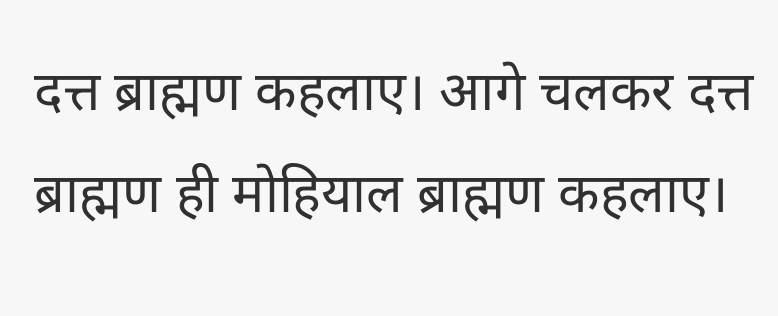दत्त ब्राह्मण कहलाए। आगे चलकर दत्त ब्राह्मण ही मोहियाल ब्राह्मण कहलाए।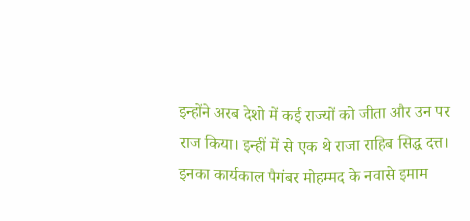इन्होंने अरब देशो में कई राज्यों को जीता और उन पर राज किया। इन्हीं में से एक थे राजा राहिब सिद्ध दत्त। इनका कार्यकाल पैगंबर मोहम्मद के नवासे इमाम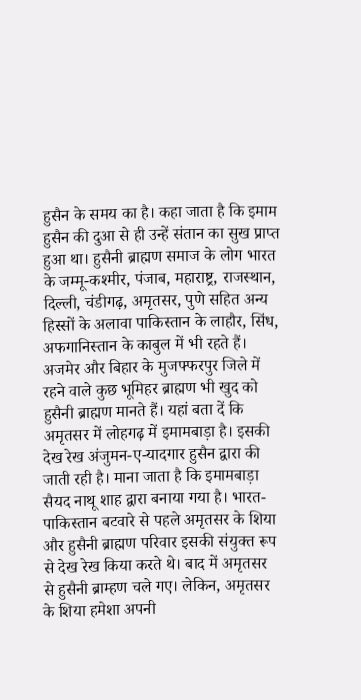हुसैन के समय का है। कहा जाता है कि इमाम हुसैन की दुआ से ही उन्हें संतान का सुख प्राप्त हुआ था। हुसैनी ब्राह्मण समाज के लोग भारत के जम्मू-कश्मीर, पंजाब, महाराष्ट्र, राजस्थान, दिल्ली, चंडीगढ़, अमृतसर, पुणे सहित अन्य हिस्सों के अलावा पाकिस्तान के लाहौर, सिंध, अफगानिस्तान के काबुल में भी रहते हैं। अजमेर और बिहार के मुजफ्फरपुर जिले में रहने वाले कुछ भूमिहर ब्राह्मण भी खुद को हुसैनी ब्राह्मण मानते हैं। यहां बता दें कि अमृतसर में लोहगढ़ में इमामबाड़ा है। इसकी देख रेख अंजुमन-ए-यादगार हुसैन द्वारा की जाती रही है। माना जाता है कि इमामबाड़ा सैयद नाथू शाह द्वारा बनाया गया है। भारत-पाकिस्तान बटवारे से पहले अमृतसर के शिया और हुसैनी ब्राह्मण परिवार इसकी संयुक्त रूप से देख रेख किया करते थे। बाद में अमृतसर से हुसैनी ब्राम्हण चले गए। लेकिन, अमृतसर के शिया हमेशा अपनी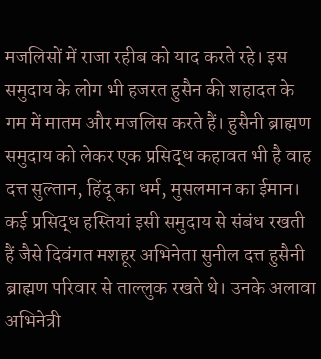मजलिसों में राजा रहीब को याद करते रहे। इस समुदाय के लोग भी हजरत हुसैन की शहादत के गम में मातम और मजलिस करते हैं। हुसैनी ब्राह्मण समुदाय को लेकर एक प्रसिद्ध कहावत भी है वाह दत्त सुल्तान, हिंदू का धर्म, मुसलमान का ईमान। कई प्रसिद्ध हस्तियां इसी समुदाय से संबंध रखती हैं जैसे दिवंगत मशहूर अभिनेता सुनील दत्त हुसैनी ब्राह्मण परिवार से ताल्लुक रखते थे। उनके अलावा अभिनेत्री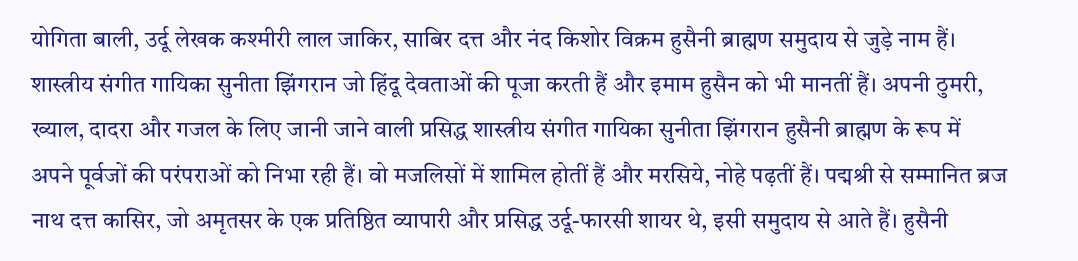योगिता बाली, उर्दू लेखक कश्मीरी लाल जाकिर, साबिर दत्त और नंद किशोर विक्रम हुसैनी ब्राह्मण समुदाय से जुड़े नाम हैं। शास्त्रीय संगीत गायिका सुनीता झिंगरान जो हिंदू देवताओं की पूजा करती हैं और इमाम हुसैन को भी मानतीं हैं। अपनी ठुमरी, ख्याल, दादरा और गजल के लिए जानी जाने वाली प्रसिद्ध शास्त्रीय संगीत गायिका सुनीता झिंगरान हुसैनी ब्राह्मण के रूप में अपने पूर्वजों की परंपराओं को निभा रही हैं। वो मजलिसों में शामिल होतीं हैं और मरसिये, नोहे पढ़तीं हैं। पद्मश्री से सम्मानित ब्रज नाथ दत्त कासिर, जो अमृतसर के एक प्रतिष्ठित व्यापारी और प्रसिद्ध उर्दू-फारसी शायर थे, इसी समुदाय से आते हैं। हुसैनी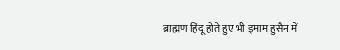ब्राह्मण हिंदू होते हुए भी इमाम हुसैन में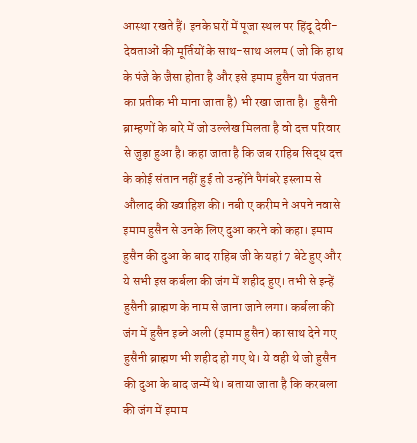आस्था रखते हैं। इनके घरों में पूजा स्थल पर हिंदू देवी-देवताओं की मूर्तियों के साथ-साथ अलम ( जो कि हाथ के पंजे के जैसा होता है और इसे इमाम हुसैन या पंजतन का प्रतीक भी माना जाता है) भी रखा जाता है।  हुसैनी ब्राम्हणों के बारे में जो उल्लेख मिलता है वो दत्त परिवार से जुड़ा हुआ है। कहा जाता है कि जब राहिब सिद्ध दत्त के कोई संतान नहीं हुई तो उन्होंने पैगंबरे इस्लाम से औलाद की ख्वाहिश की। नबी ए करीम ने अपने नवासे इमाम हुसैन से उनके लिए दुआ करने को कहा। इमाम हुसैन की दुआ के बाद राहिब जी के यहां 7 बेटे हुए और ये सभी इस कर्बला की जंग में शहीद हुए। तभी से इन्हें हुसैनी ब्राह्मण के नाम से जाना जाने लगा। कर्बला की जंग में हुसैन इब्ने अली (इमाम हुसैन) का साथ देने गए हुसैनी ब्राह्मण भी शहीद हो गए थे। ये वही थे जो हुसैन की दुआ के बाद जन्में थे। बताया जाता है कि करबला की जंग में इमाम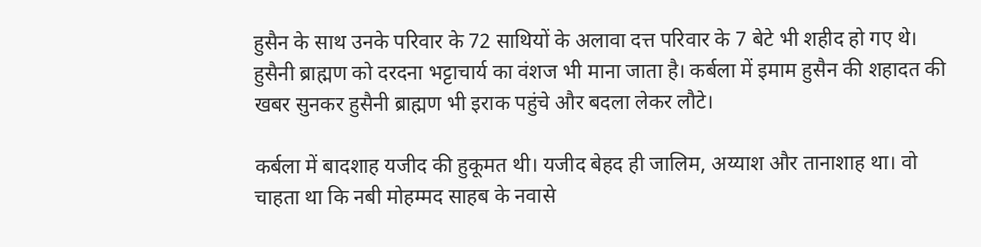हुसैन के साथ उनके परिवार के 72 साथियों के अलावा दत्त परिवार के 7 बेटे भी शहीद हो गए थे। हुसैनी ब्राह्मण को दरदना भट्टाचार्य का वंशज भी माना जाता है। कर्बला में इमाम हुसैन की शहादत की खबर सुनकर हुसैनी ब्राह्मण भी इराक पहुंचे और बदला लेकर लौटे।

कर्बला में बादशाह यजीद की हुकूमत थी। यजीद बेहद ही जालिम, अय्याश और तानाशाह था। वो चाहता था कि नबी मोहम्मद साहब के नवासे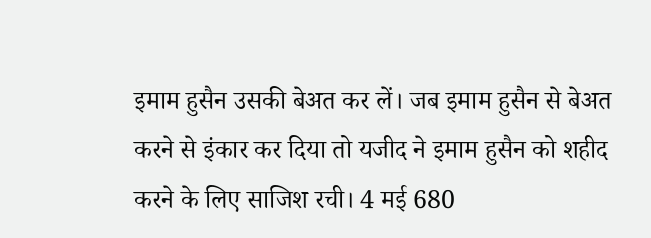इमाम हुसैन उसकी बेअत कर लें। जब इमाम हुसैन से बेअत करने से इंकार कर दिया तो यजीद ने इमाम हुसैन को शहीद करने के लिए साजिश रची। 4 मई 680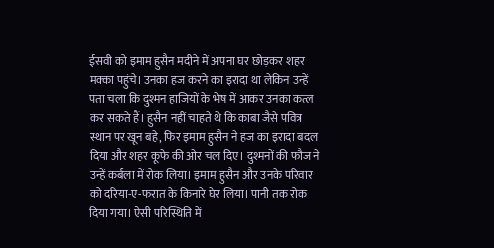ईसवी को इमाम हुसैन मदीने में अपना घर छोड़कर शहर मक्का पहुंचे। उनका हज करने का इरादा था लेकिन उन्हें पता चला कि दुश्मन हाजियों के भेष में आकर उनका कत्ल कर सकते हैं। हुसैन नहीं चाहते थे कि काबा जैसे पवित्र स्थान पर खून बहे, फिर इमाम हुसैन ने हज का इरादा बदल दिया और शहर कूफे की ओर चल दिए। दुश्मनों की फौज ने उन्हें कर्बला में रोक लिया। इमाम हुसैन और उनके परिवार को दरिया-ए-फरात के किनारे घेर लिया। पानी तक रोक दिया गया। ऐसी परिस्थिति में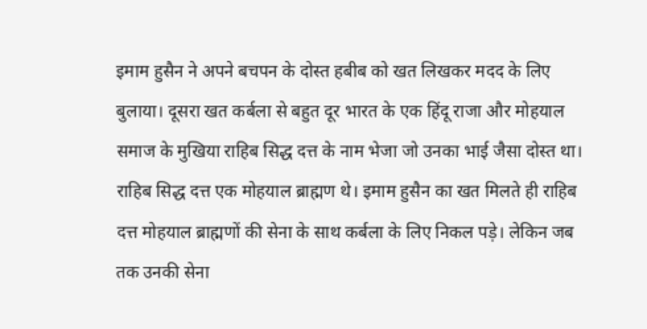इमाम हुसैन ने अपने बचपन के दोस्त हबीब को खत लिखकर मदद के लिए बुलाया। दूसरा खत कर्बला से बहुत दूर भारत के एक हिंदू राजा और मोहयाल समाज के मुखिया राहिब सिद्ध दत्त के नाम भेजा जो उनका भाई जैसा दोस्त था। राहिब सिद्ध दत्त एक मोहयाल ब्राह्मण थे। इमाम हुसैन का खत मिलते ही राहिब दत्त मोहयाल ब्राह्मणों की सेना के साथ कर्बला के लिए निकल पड़े। लेकिन जब तक उनकी सेना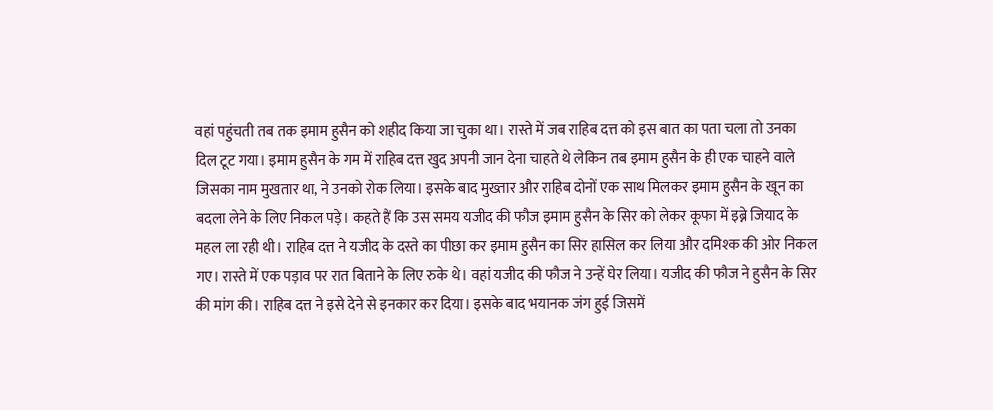वहां पहुंचती तब तक इमाम हुसैन को शहीद किया जा चुका था। रास्ते में जब राहिब दत्त को इस बात का पता चला तो उनका दिल टूट गया। इमाम हुसैन के गम में राहिब दत्त खुद अपनी जान देना चाहते थे लेकिन तब इमाम हुसैन के ही एक चाहने वाले जिसका नाम मुखतार था, ने उनको रोक लिया। इसके बाद मुख्तार और राहिब दोनों एक साथ मिलकर इमाम हुसैन के खून का बदला लेने के लिए निकल पड़े। कहते हैं कि उस समय यजीद की फौज इमाम हुसैन के सिर को लेकर कूफा में इब्ने जियाद के महल ला रही थी। राहिब दत्त ने यजीद के दस्ते का पीछा कर इमाम हुसैन का सिर हासिल कर लिया और दमिश्क की ओर निकल गए। रास्ते में एक पड़ाव पर रात बिताने के लिए रुके थे। वहां यजीद की फौज ने उन्हें घेर लिया। यजीद की फौज ने हुसैन के सिर की मांग की। राहिब दत्त ने इसे देने से इनकार कर दिया। इसके बाद भयानक जंग हुई जिसमें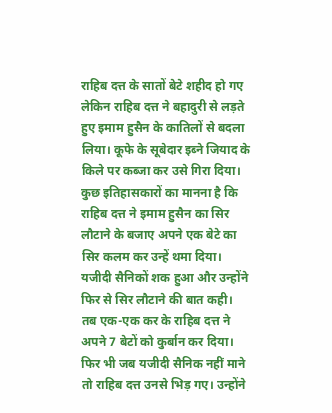राहिब दत्त के सातों बेटे शहीद हो गए लेकिन राहिब दत्त ने बहादुरी से लड़ते हुए इमाम हुसैन के कातिलों से बदला लिया। कूफे के सूबेदार इब्ने जियाद के किले पर कब्जा कर उसे गिरा दिया। कुछ इतिहासकारों का मानना है कि राहिब दत्त ने इमाम हुसैन का सिर लौटाने के बजाए अपने एक बेटे का सिर कलम कर उन्हें थमा दिया। यजीदी सैनिकों शक हुआ और उन्होंने फिर से सिर लौटाने की बात कही। तब एक-एक कर के राहिब दत्त ने अपने 7 बेटों को कुर्बान कर दिया। फिर भी जब यजीदी सैनिक नहीं माने तो राहिब दत्त उनसे भिड़ गए। उन्होंने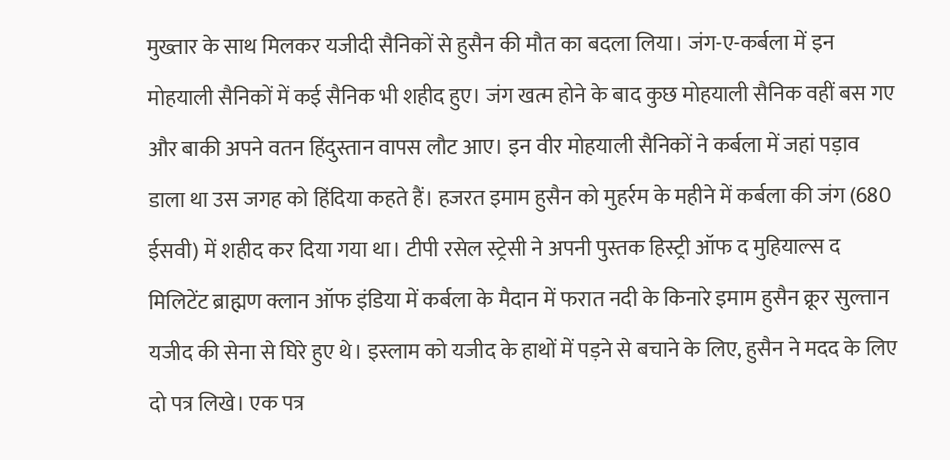मुख्तार के साथ मिलकर यजीदी सैनिकों से हुसैन की मौत का बदला लिया। जंग-ए-कर्बला में इन मोहयाली सैनिकों में कई सैनिक भी शहीद हुए। जंग खत्म होने के बाद कुछ मोहयाली सैनिक वहीं बस गए और बाकी अपने वतन हिंदुस्तान वापस लौट आए। इन वीर मोहयाली सैनिकों ने कर्बला में जहां पड़ाव डाला था उस जगह को हिंदिया कहते हैं। हजरत इमाम हुसैन को मुहर्रम के महीने में कर्बला की जंग (680 ईसवी) में शहीद कर दिया गया था। टीपी रसेल स्ट्रेसी ने अपनी पुस्तक हिस्ट्री ऑफ द मुहियाल्स द मिलिटेंट ब्राह्मण क्लान ऑफ इंडिया में कर्बला के मैदान में फरात नदी के किनारे इमाम हुसैन क्रूर सुल्तान यजीद की सेना से घिरे हुए थे। इस्लाम को यजीद के हाथों में पड़ने से बचाने के लिए, हुसैन ने मदद के लिए दो पत्र लिखे। एक पत्र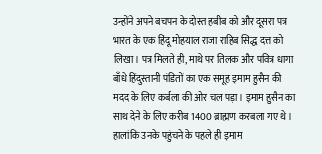उन्होंने अपने बचपन के दोस्त हबीब को और दूसरा पत्र भारत के एक हिंदू मोहयाल राजा राहिब सिद्ध दत्त को लिखा। पत्र मिलते ही, माथे पर तिलक और पवित्र धागा बाँधे हिंदुस्तानी पंडितों का एक समूह इमाम हुसैन की मदद के लिए कर्बला की ओर चल पड़ा। इमाम हुसैन का साथ देने के लिए करीब 1400 ब्राह्मण करबला गए थे। हालांकि उनके पहुंचने के पहले ही इमाम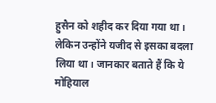हुसैन को शहीद कर दिया गया था। लेकिन उन्होंने यजीद से इसका बदला लिया था। जानकार बताते हैं कि ये मोहियाल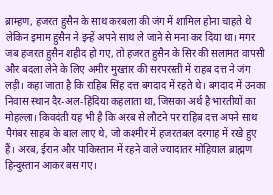ब्राम्हण, हजरत हुसैन के साथ करबला की जंग में शामिल होना चाहते थे लेकिन इमाम हुसैन ने इन्हें अपने साथ ले जाने से मना कर दिया था। मगर जब हजरत हुसैन शहीद हो गए, तो हजरत हुसैन के सिर की सलामत वापसी और बदला लेने के लिए अमीर मुख्तार की सरपरस्ती में राहब दत्त ने जंग लड़ी। कहा जाता है कि राहिब सिंह दत्त बगदाद में रहते थे। बगदाद में उनका निवास स्थान दैर-अल-हिंदिया कहलाता था, जिसका अर्थ है भारतीयों का मोहल्ला। किवदंती यह भी है कि अरब से लौटने पर राहिब दत्त अपने साथ पैगंबर साहब के बाल लाए थे, जो कश्मीर में हजरतबल दरगाह में रखे हुए हैं। अरब, ईरान और पाकिस्तान में रहने वाले ज्यादातर मोहियाल ब्राह्मण हिन्दुस्तान आकर बस गए।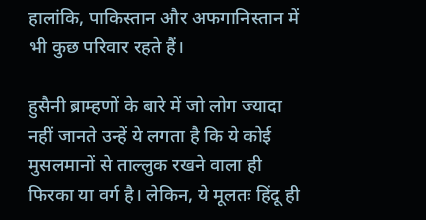हालांकि, पाकिस्तान और अफगानिस्तान में भी कुछ परिवार रहते हैं।

हुसैनी ब्राम्हणों के बारे में जो लोग ज्यादा नहीं जानते उन्हें ये लगता है कि ये कोई मुसलमानों से ताल्लुक रखने वाला ही फिरका या वर्ग है। लेकिन, ये मूलतः हिंदू ही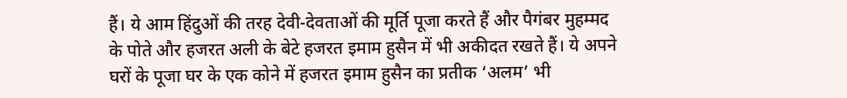हैं। ये आम हिंदुओं की तरह देवी-देवताओं की मूर्ति पूजा करते हैं और पैगंबर मुहम्मद के पोते और हजरत अली के बेटे हजरत इमाम हुसैन में भी अकीदत रखते हैं। ये अपने घरों के पूजा घर के एक कोने में हजरत इमाम हुसैन का प्रतीक ‘अलम’ भी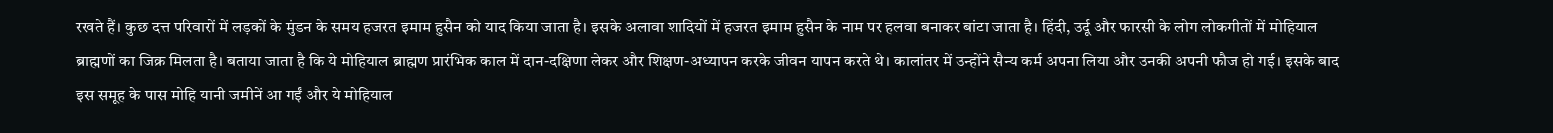रखते हैं। कुछ दत्त परिवारों में लड़कों के मुंडन के समय हजरत इमाम हुसैन को याद किया जाता है। इसके अलावा शादियों में हजरत इमाम हुसैन के नाम पर हलवा बनाकर बांटा जाता है। हिंदी, उर्दू और फारसी के लोग लोकगीतों में मोहियाल ब्राह्मणों का जिक्र मिलता है। बताया जाता है कि ये मोहियाल ब्राह्मण प्रारंभिक काल में दान-दक्षिणा लेकर और शिक्षण-अध्यापन करके जीवन यापन करते थे। कालांतर में उन्होंने सैन्य कर्म अपना लिया और उनकी अपनी फौज हो गई। इसके बाद इस समूह के पास मोहि यानी जमीनें आ गईं और ये मोहियाल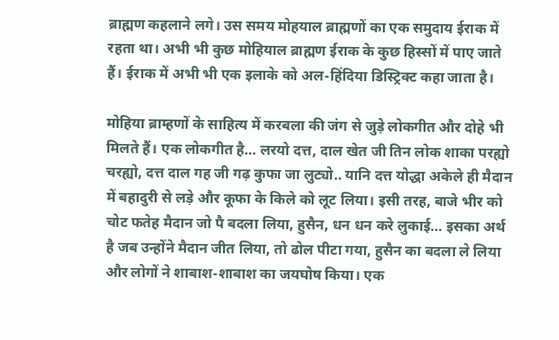ब्राह्मण कहलाने लगे। उस समय मोहयाल ब्राह्मणों का एक समुदाय ईराक में रहता था। अभी भी कुछ मोहियाल ब्राह्मण ईराक के कुछ हिस्सों में पाए जाते हैं। ईराक में अभी भी एक इलाके को अल-हिंदिया डिस्ट्रिक्ट कहा जाता है।

मोहिया ब्राम्हणों के साहित्य में करबला की जंग से जुड़े लोकगीत और दोहे भी मिलते हैं। एक लोकगीत है… लरयो दत्त, दाल खेत जी तिन लोक शाका परह्यो चरह्यो, दत्त दाल गह जी गढ़ कुफा जा लुट्यो.. यानि दत्त योद्धा अकेले ही मैदान में बहादुरी से लड़े और कूफा के किले को लूट लिया। इसी तरह, बाजे भीर को चोट फतेह मैदान जो पै बदला लिया, हुसैन, धन धन करे लुकाई… इसका अर्थ है जब उन्होंने मैदान जीत लिया, तो ढोल पीटा गया, हुसैन का बदला ले लिया और लोगों ने शाबाश-शाबाश का जयघोष किया। एक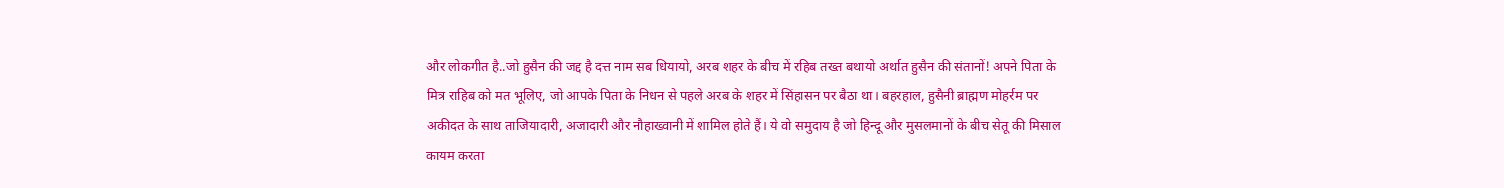और लोकगीत है..जो हुसैन की जद्द है दत्त नाम सब धियायो, अरब शहर के बीच में रहिब तख्त बथायो अर्थात हुसैन की संतानों! अपने पिता के मित्र राहिब को मत भूलिए, जो आपके पिता के निधन से पहले अरब के शहर में सिंहासन पर बैठा था। बहरहाल, हुसैनी ब्राह्मण मोहर्रम पर अकीदत के साथ ताजियादारी, अजादारी और नौहाख्वानी में शामिल होते हैं। ये वो समुदाय है जो हिन्दू और मुसलमानों के बीच सेतू की मिसाल कायम करता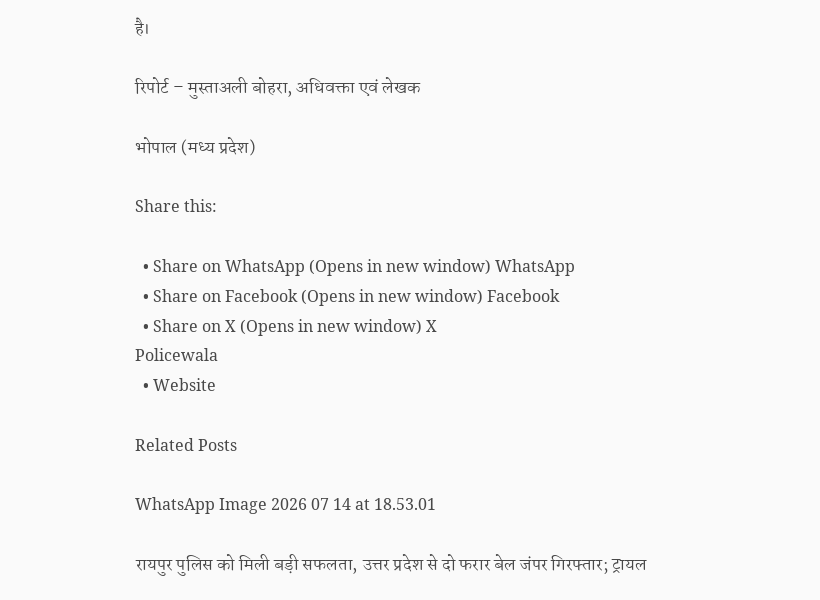है।

रिपोर्ट – मुस्ताअली बोहरा, अधिवक्ता एवं लेखक

भोपाल (मध्य प्रदेश)

Share this:

  • Share on WhatsApp (Opens in new window) WhatsApp
  • Share on Facebook (Opens in new window) Facebook
  • Share on X (Opens in new window) X
Policewala
  • Website

Related Posts

WhatsApp Image 2026 07 14 at 18.53.01

रायपुर पुलिस को मिली बड़ी सफलता, उत्तर प्रदेश से दो फरार बेल जंपर गिरफ्तार; ट्रायल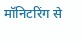मॉनिटरिंग से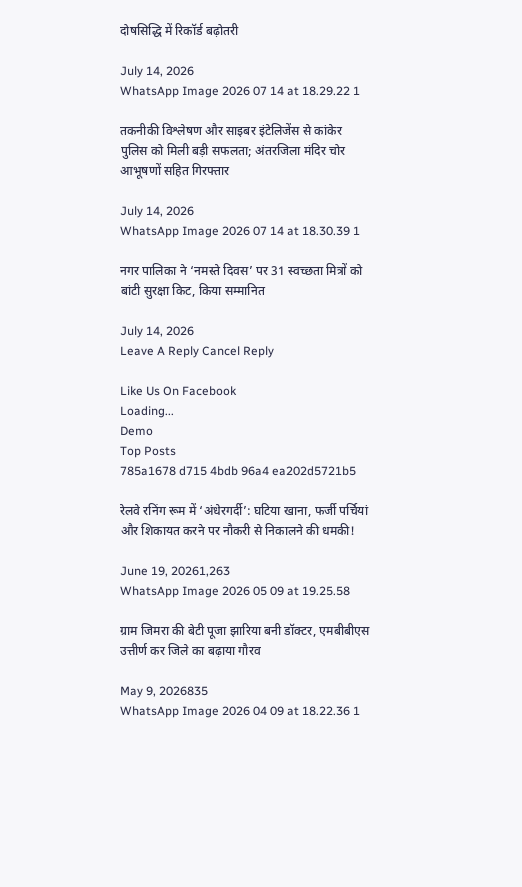दोषसिद्धि में रिकॉर्ड बढ़ोतरी

July 14, 2026
WhatsApp Image 2026 07 14 at 18.29.22 1

तकनीकी विश्लेषण और साइबर इंटेलिजेंस से कांकेर पुलिस को मिली बड़ी सफलता; अंतरजिला मंदिर चोर आभूषणों सहित गिरफ्तार

July 14, 2026
WhatsApp Image 2026 07 14 at 18.30.39 1

नगर पालिका ने ‘नमस्ते दिवस’ पर 31 स्वच्छता मित्रों को बांटी सुरक्षा किट, किया सम्मानित

July 14, 2026
Leave A Reply Cancel Reply

Like Us On Facebook
Loading...
Demo
Top Posts
785a1678 d715 4bdb 96a4 ea202d5721b5

रेलवे रनिंग रूम में ‘अंधेरगर्दी’: घटिया खाना, फर्जी पर्चियां और शिकायत करने पर नौकरी से निकालने की धमकी!

June 19, 20261,263
WhatsApp Image 2026 05 09 at 19.25.58

ग्राम जिमरा की बेटी पूजा झारिया बनी डॉक्टर, एमबीबीएस उत्तीर्ण कर जिले का बढ़ाया गौरव

May 9, 2026835
WhatsApp Image 2026 04 09 at 18.22.36 1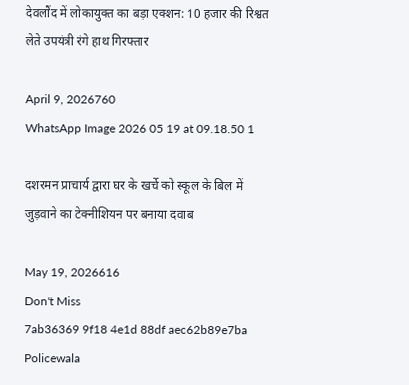देवलौंद में लोकायुक्त का बड़ा एक्शन: 10 हजार की रिश्वत लेते उपयंत्री रंगे हाथ गिरफ्तार

April 9, 2026760
WhatsApp Image 2026 05 19 at 09.18.50 1

दशरमन प्राचार्य द्वारा घर के खर्चे को स्कूल के बिल में जुड़वाने का टेक्नीशियन पर बनाया दवाब

May 19, 2026616
Don't Miss
7ab36369 9f18 4e1d 88df aec62b89e7ba Policewala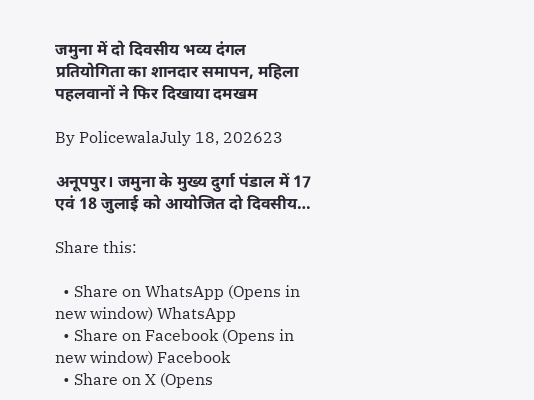जमुना में दो दिवसीय भव्य दंगल प्रतियोगिता का शानदार समापन, महिला पहलवानों ने फिर दिखाया दमखम

By PolicewalaJuly 18, 202623

अनूपपुर। जमुना के मुख्य दुर्गा पंडाल में 17 एवं 18 जुलाई को आयोजित दो दिवसीय…

Share this:

  • Share on WhatsApp (Opens in new window) WhatsApp
  • Share on Facebook (Opens in new window) Facebook
  • Share on X (Opens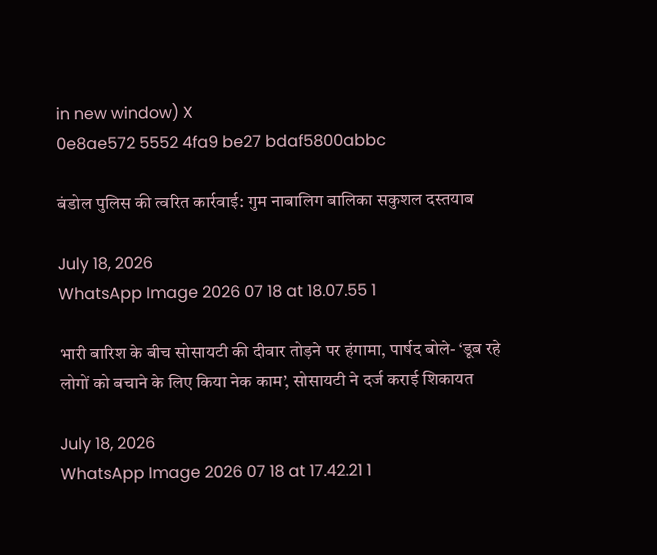in new window) X
0e8ae572 5552 4fa9 be27 bdaf5800abbc

बंडोल पुलिस की त्वरित कार्रवाई: गुम नाबालिग बालिका सकुशल दस्तयाब

July 18, 2026
WhatsApp Image 2026 07 18 at 18.07.55 1

भारी बारिश के बीच सोसायटी की दीवार तोड़ने पर हंगामा, पार्षद बोले- ‘डूब रहे लोगों को बचाने के लिए किया नेक काम’, सोसायटी ने दर्ज कराई शिकायत

July 18, 2026
WhatsApp Image 2026 07 18 at 17.42.21 1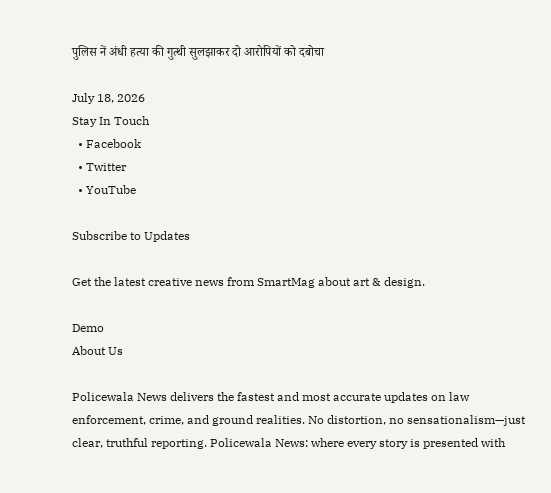पुलिस नें अंधी हत्या की गुत्थी सुलझाकर दो आरोपियों को दबोचा

July 18, 2026
Stay In Touch
  • Facebook
  • Twitter
  • YouTube

Subscribe to Updates

Get the latest creative news from SmartMag about art & design.

Demo
About Us

Policewala News delivers the fastest and most accurate updates on law enforcement, crime, and ground realities. No distortion, no sensationalism—just clear, truthful reporting. Policewala News: where every story is presented with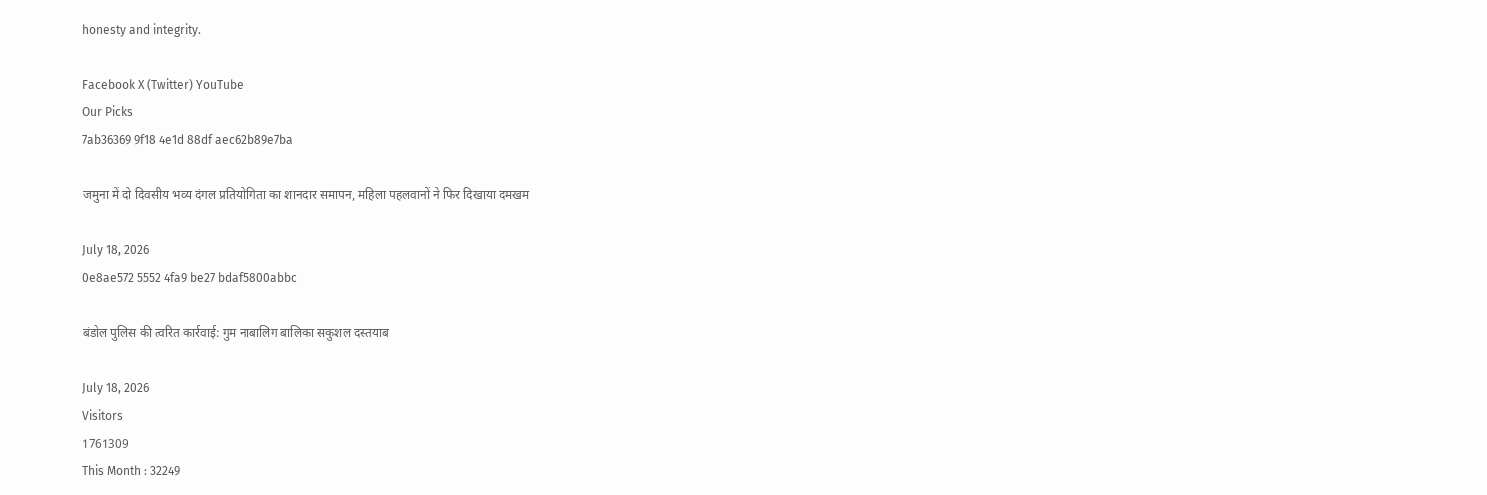honesty and integrity.

Facebook X (Twitter) YouTube
Our Picks
7ab36369 9f18 4e1d 88df aec62b89e7ba

जमुना में दो दिवसीय भव्य दंगल प्रतियोगिता का शानदार समापन, महिला पहलवानों ने फिर दिखाया दमखम

July 18, 2026
0e8ae572 5552 4fa9 be27 bdaf5800abbc

बंडोल पुलिस की त्वरित कार्रवाई: गुम नाबालिग बालिका सकुशल दस्तयाब

July 18, 2026
Visitors
1761309
This Month : 32249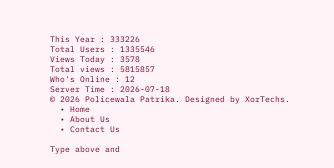This Year : 333226
Total Users : 1335546
Views Today : 3578
Total views : 5815857
Who's Online : 12
Server Time : 2026-07-18
© 2026 Policewala Patrika. Designed by XorTechs.
  • Home
  • About Us
  • Contact Us

Type above and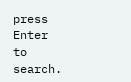press Enter to search.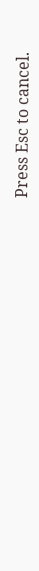Press Esc to cancel.